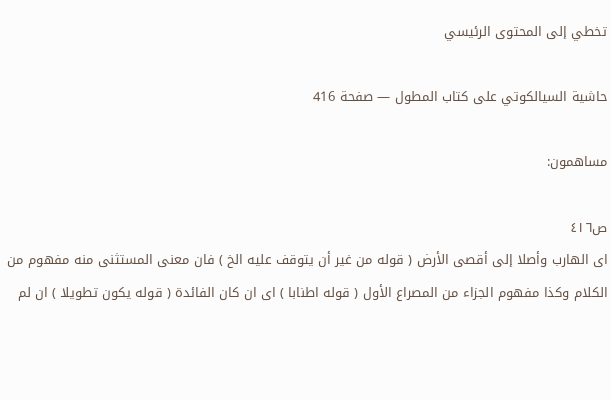تخطي إلى المحتوى الرئيسي

حاشية السيالكوتي على كتاب المطول — صفحة 416

مساهمون:

ص٤١٦
اى الهارب وأصلا إلى أقصى الأرض ( قوله من غير أن يتوقف عليه الخ ) فان معنى المستثنى منه مفهوم من الكلام وكذا مفهوم الجزاء من المصراع الأول ( قوله اطنابا ) اى ان كان الفائدة ( قوله يكون تطويلا ) ان لم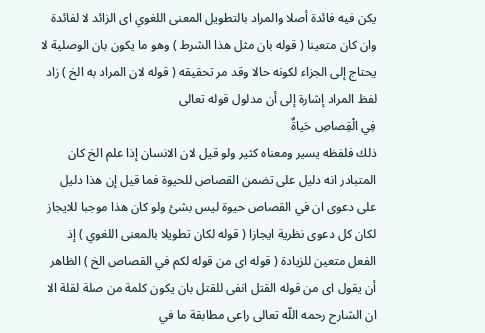يكن فيه فائدة أصلا والمراد بالتطويل المعنى اللغوي اى الزائد لا لفائدة وان كان متعينا ( قوله بان مثل هذا الشرط ) وهو ما يكون بان الوصلية لا يحتاج إلى الجزاء لكونه حالا وقد مر تحقيقه ( قوله لان المراد به الخ ) زاد لفظ المراد إشارة إلى أن مدلول قوله تعالى
فِي الْقِصاصِ حَياةٌ
ذلك فلفظه يسير ومعناه كثير ولو قيل لان الانسان إذا علم الخ كان المتبادر انه دليل على تضمن القصاص للحيوة فما قيل إن هذا دليل على دعوى ان في القصاص حيوة ليس بشئ ولو كان هذا موجبا للايجاز لكان كل دعوى نظرية ايجازا ( قوله لكان تطويلا بالمعنى اللغوي ) إذ الفعل متعين للزيادة ( قوله اى من قوله لكم في القصاص الخ ) الظاهر أن يقول اى من قوله القتل انفى للقتل بان يكون كلمة من صلة لقلة الا ان الشارح رحمه اللّه تعالى راعى مطابقة ما في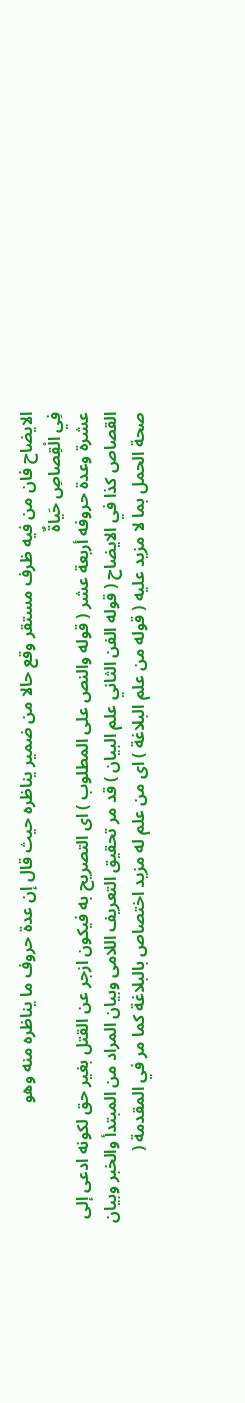الايضاح فان من فيه ظرف مستقر وقع حالا من ضمير يناظره حيث قال إن عدة حروف ما يناظره منه وهو
فِي الْقِصاصِ حَياةٌ
عشرة وعدة حروفه أربعة عشر ( قوله والنص على المطلوب ) اى التصريح به فيكون ازجر عن القتل بغير حق لكونه ادعى إلى القصاص كذا في الايضاح ( قوله الفن الثاني علم البيان ) قد مر تحقيق التعريف اللامى وبيان المراد من المبتدأ والخبر وبيان صحة الحمل بما لا مزيد عليه ( قوله من علم البلاغة ) اى من علم له مزيد اختصاص بالبلاغة كما مر في المقدمة (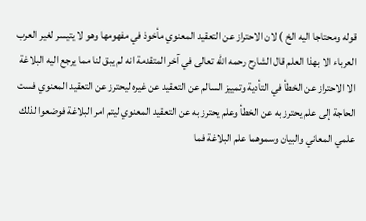قوله ومحتاجا اليه الخ ) لان الاحتراز عن التعقيد المعنوي مأخوذ في مفهومها وهو لا يتيسر لغير العرب العرباء الا بهذا العلم قال الشارح رحمه اللّه تعالى في آخر المتقدمة انه لم يبق لنا مما يرجع اليه البلاغة الا الاحتراز عن الخطأ في التأدية وتمييز السالم عن التعقيد عن غيره ليحترز عن التعقيد المعنوي فست الحاجة إلى علم يحترز به عن الخطأ وعلم يحترز به عن التعقيد المعنوي ليتم امر البلاغة فوضعوا لذلك علمي المعاني والبيان وسموهما علم البلاغة فما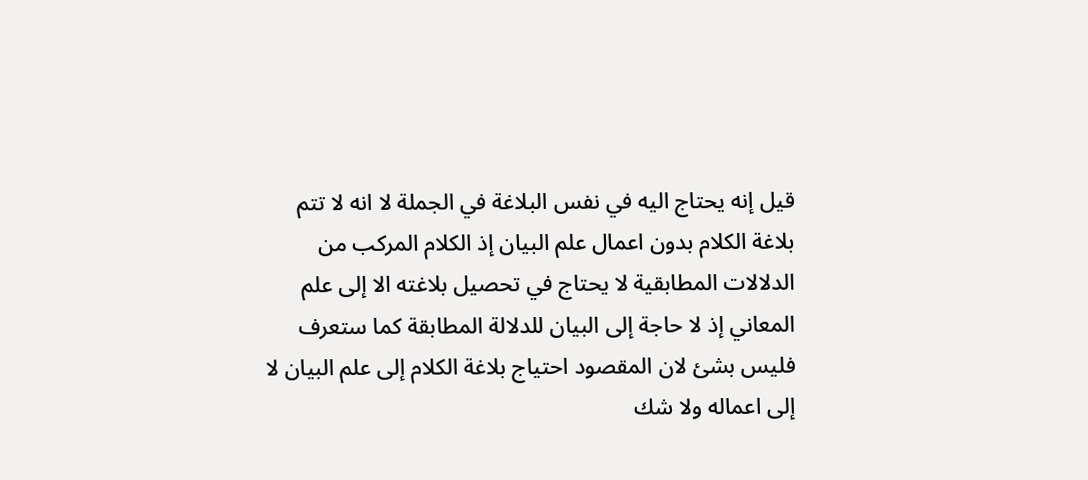قيل إنه يحتاج اليه في نفس البلاغة في الجملة لا انه لا تتم بلاغة الكلام بدون اعمال علم البيان إذ الكلام المركب من الدلالات المطابقية لا يحتاج في تحصيل بلاغته الا إلى علم المعاني إذ لا حاجة إلى البيان للدلالة المطابقة كما ستعرف فليس بشئ لان المقصود احتياج بلاغة الكلام إلى علم البيان لا إلى اعماله ولا شك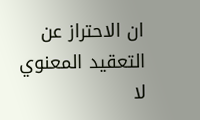ان الاحتراز عن التعقيد المعنوي لا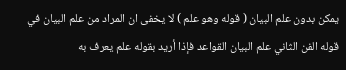يمكن بدون علم البيان ( قوله وهو علم ) لا يخفى ان المراد من علم البيان في قوله الفن الثاني علم البيان القواعد فإذا أريد بقوله علم يعرف به